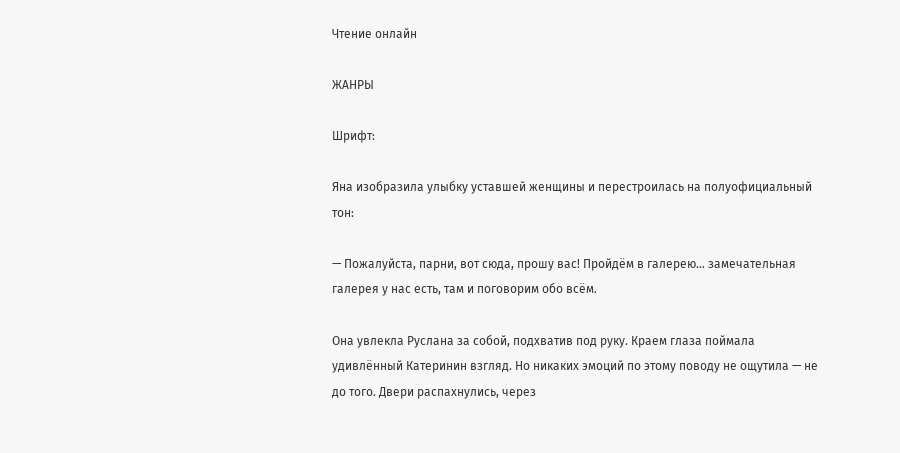Чтение онлайн

ЖАНРЫ

Шрифт:

Яна изобразила улыбку уставшей женщины и перестроилась на полуофициальный тон:

— Пожалуйста, парни, вот сюда, прошу вас! Пройдём в галерею… замечательная галерея у нас есть, там и поговорим обо всём.

Она увлекла Руслана за собой, подхватив под руку. Краем глаза поймала удивлённый Катеринин взгляд. Но никаких эмоций по этому поводу не ощутила — не до того. Двери распахнулись, через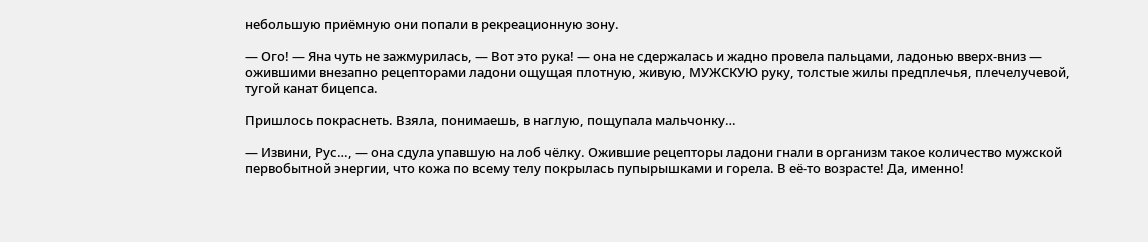небольшую приёмную они попали в рекреационную зону.

— Ого! — Яна чуть не зажмурилась, — Вот это рука! — она не сдержалась и жадно провела пальцами, ладонью вверх-вниз — ожившими внезапно рецепторами ладони ощущая плотную, живую, МУЖСКУЮ руку, толстые жилы предплечья, плечелучевой, тугой канат бицепса.

Пришлось покраснеть. Взяла, понимаешь, в наглую, пощупала мальчонку…

— Извини, Рус…, — она сдула упавшую на лоб чёлку. Ожившие рецепторы ладони гнали в организм такое количество мужской первобытной энергии, что кожа по всему телу покрылась пупырышками и горела. В её-то возрасте! Да, именно!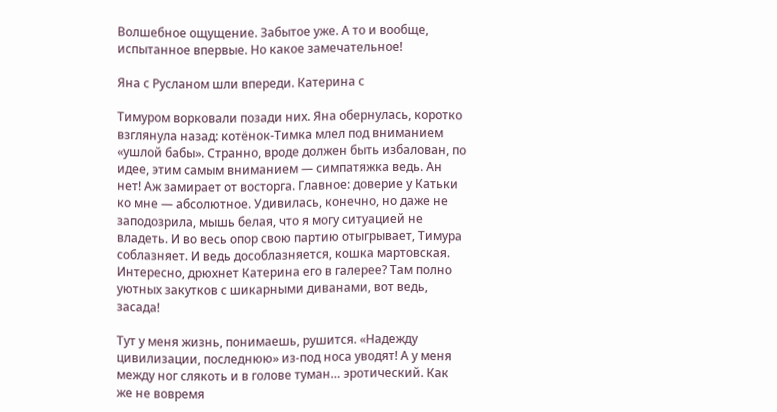Волшебное ощущение. Забытое уже. А то и вообще, испытанное впервые. Но какое замечательное!

Яна с Русланом шли впереди. Катерина с

Тимуром ворковали позади них. Яна обернулась, коротко взглянула назад: котёнок-Тимка млел под вниманием «ушлой бабы». Странно, вроде должен быть избалован, по идее, этим самым вниманием — симпатяжка ведь. Ан нет! Аж замирает от восторга. Главное: доверие у Катьки ко мне — абсолютное. Удивилась, конечно, но даже не заподозрила, мышь белая, что я могу ситуацией не владеть. И во весь опор свою партию отыгрывает, Тимура соблазняет. И ведь дособлазняется, кошка мартовская. Интересно, дрюхнет Катерина его в галерее? Там полно уютных закутков с шикарными диванами, вот ведь, засада!

Тут у меня жизнь, понимаешь, рушится. «Надежду цивилизации, последнюю» из-под носа уводят! А у меня между ног слякоть и в голове туман… эротический. Как же не вовремя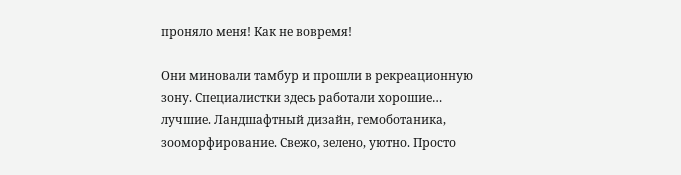проняло меня! Как не вовремя!

Они миновали тамбур и прошли в рекреационную зону. Специалистки здесь работали хорошие… лучшие. Ландшафтный дизайн, гемоботаника, зооморфирование. Свежо, зелено, уютно. Просто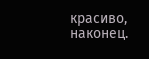красиво, наконец.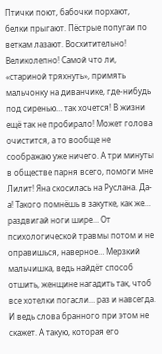Птички поют, бабочки порхают, белки прыгают. Пёстрые попугаи по веткам лазают. Восхитительно! Великолепно! Самой что ли, «стариной тряхнуть», примять мальчонку на диванчике, где-нибудь под сиренью… так хочется! В жизни ещё так не пробирало! Может голова очистится, а то вообще не соображаю уже ничего. А три минуты в обществе парня всего, помоги мне Лилит! Яна скосилась на Руслана. Да-а! Такого помнёшь в закутке, как же… раздвигай ноги шире… От психологической травмы потом и не оправишься, наверное… Мерзкий мальчишка, ведь найдёт способ отшить, женщине нагадить так, чтоб все хотелки погасли… раз и навсегда. И ведь слова бранного при этом не скажет. А такую, которая его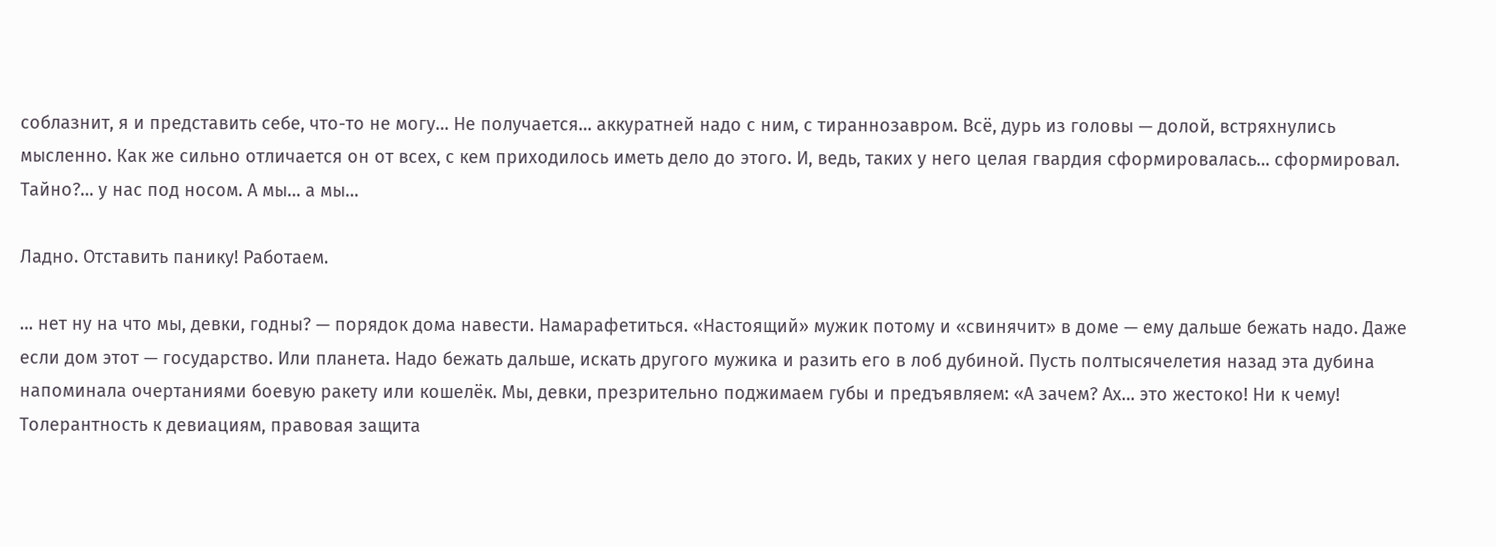соблазнит, я и представить себе, что-то не могу… Не получается… аккуратней надо с ним, с тираннозавром. Всё, дурь из головы — долой, встряхнулись мысленно. Как же сильно отличается он от всех, с кем приходилось иметь дело до этого. И, ведь, таких у него целая гвардия сформировалась… сформировал. Тайно?… у нас под носом. А мы… а мы…

Ладно. Отставить панику! Работаем.

… нет ну на что мы, девки, годны? — порядок дома навести. Намарафетиться. «Настоящий» мужик потому и «свинячит» в доме — ему дальше бежать надо. Даже если дом этот — государство. Или планета. Надо бежать дальше, искать другого мужика и разить его в лоб дубиной. Пусть полтысячелетия назад эта дубина напоминала очертаниями боевую ракету или кошелёк. Мы, девки, презрительно поджимаем губы и предъявляем: «А зачем? Ах… это жестоко! Ни к чему! Толерантность к девиациям, правовая защита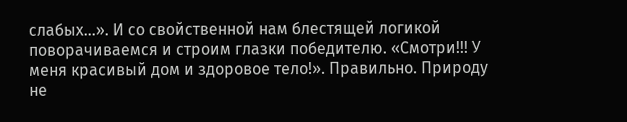слабых…». И со свойственной нам блестящей логикой поворачиваемся и строим глазки победителю. «Смотри!!! У меня красивый дом и здоровое тело!». Правильно. Природу не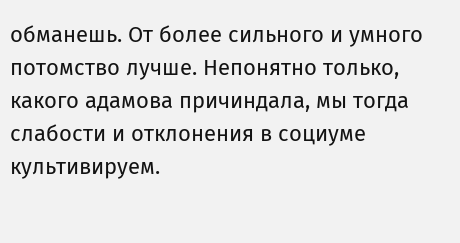обманешь. От более сильного и умного потомство лучше. Непонятно только, какого адамова причиндала, мы тогда слабости и отклонения в социуме культивируем.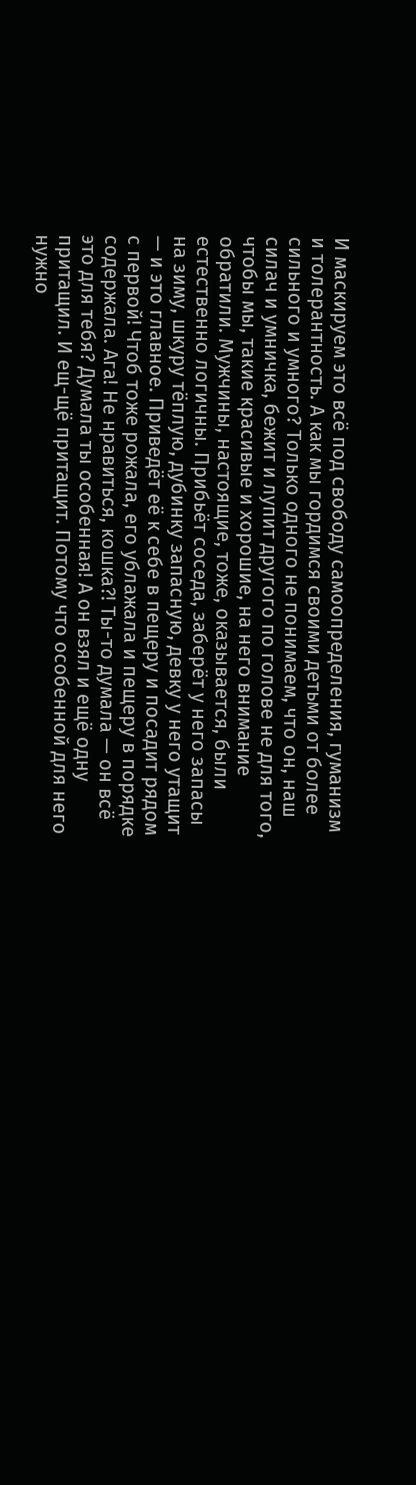И маскируем это всё под свободу самоопределения, гуманизм и толерантность. А как мы гордимся своими детьми от более сильного и умного? Только одного не понимаем, что он, наш силач и умничка, бежит и лупит другого по голове не для того, чтобы мы, такие красивые и хорошие, на него внимание обратили. Мужчины, настоящие, тоже, оказывается, были естественно логичны. Прибьёт соседа, заберёт у него запасы на зиму, шкуру тёплую, дубинку запасную, девку у него утащит — и это главное. Приведёт её к себе в пещеру и посадит рядом с первой! Чтоб тоже рожала, его ублажала и пещеру в порядке содержала. Ага! Не нравиться, кошка?! Ты-то думала — он всё это для тебя? Думала ты особенная! А он взял и ещё одну притащил. И ещ-щё притащит. Потому что особенной для него нужно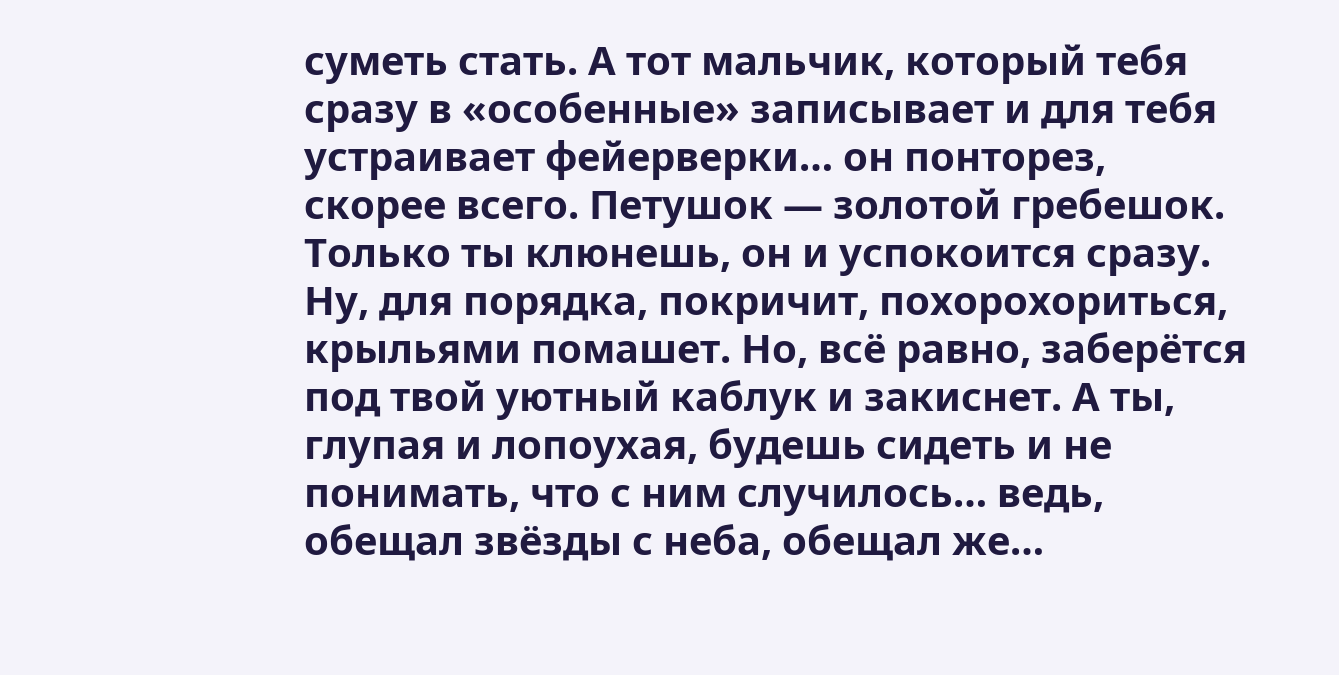суметь стать. А тот мальчик, который тебя сразу в «особенные» записывает и для тебя устраивает фейерверки… он понторез, скорее всего. Петушок — золотой гребешок. Только ты клюнешь, он и успокоится сразу. Ну, для порядка, покричит, похорохориться, крыльями помашет. Но, всё равно, заберётся под твой уютный каблук и закиснет. А ты, глупая и лопоухая, будешь сидеть и не понимать, что с ним случилось… ведь, обещал звёзды с неба, обещал же…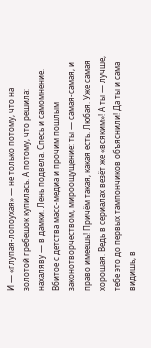И — «глупая-лопоухая» — не только потому, что на золотой гребешок купилась. А потому, что решила: нахаляву — в дамки. Лень подвела. Спесь и самомнение. Вбитое с детства масс-медиа и прочим пошлым законотворчеством, мироощущение: ты — самая-самая, и право имеешь! Причём такая, какая есть. Любая. Уже самая хорошая. Ведь в сериалах везёт же «всяким»! А ты — лучше, тебе это до первых тампончиков объяснили! Да ты и сама видишь, в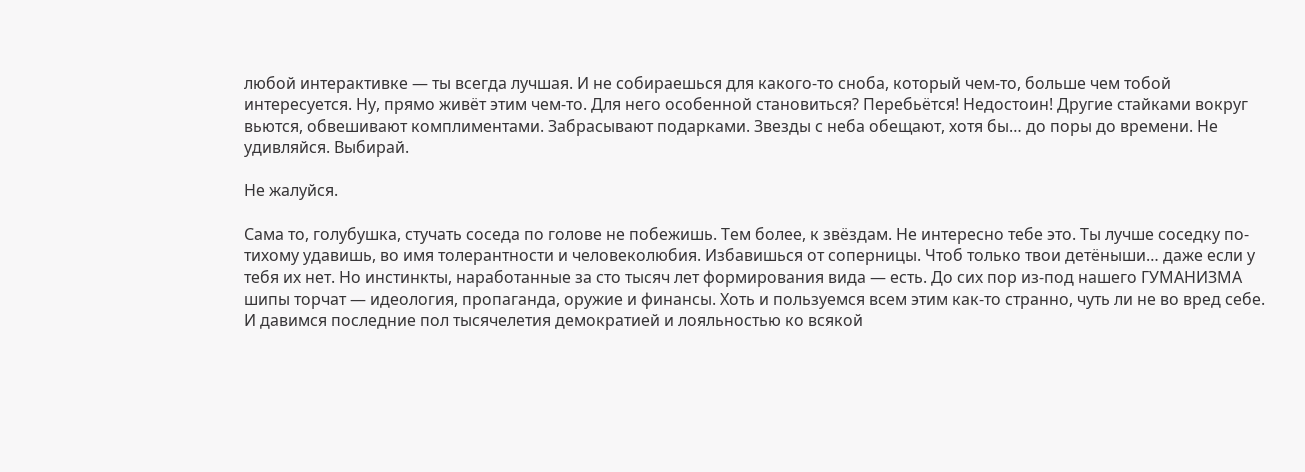любой интерактивке — ты всегда лучшая. И не собираешься для какого-то сноба, который чем-то, больше чем тобой интересуется. Ну, прямо живёт этим чем-то. Для него особенной становиться? Перебьётся! Недостоин! Другие стайками вокруг вьются, обвешивают комплиментами. Забрасывают подарками. Звезды с неба обещают, хотя бы… до поры до времени. Не удивляйся. Выбирай.

Не жалуйся.

Сама то, голубушка, стучать соседа по голове не побежишь. Тем более, к звёздам. Не интересно тебе это. Ты лучше соседку по-тихому удавишь, во имя толерантности и человеколюбия. Избавишься от соперницы. Чтоб только твои детёныши… даже если у тебя их нет. Но инстинкты, наработанные за сто тысяч лет формирования вида — есть. До сих пор из-под нашего ГУМАНИЗМА шипы торчат — идеология, пропаганда, оружие и финансы. Хоть и пользуемся всем этим как-то странно, чуть ли не во вред себе. И давимся последние пол тысячелетия демократией и лояльностью ко всякой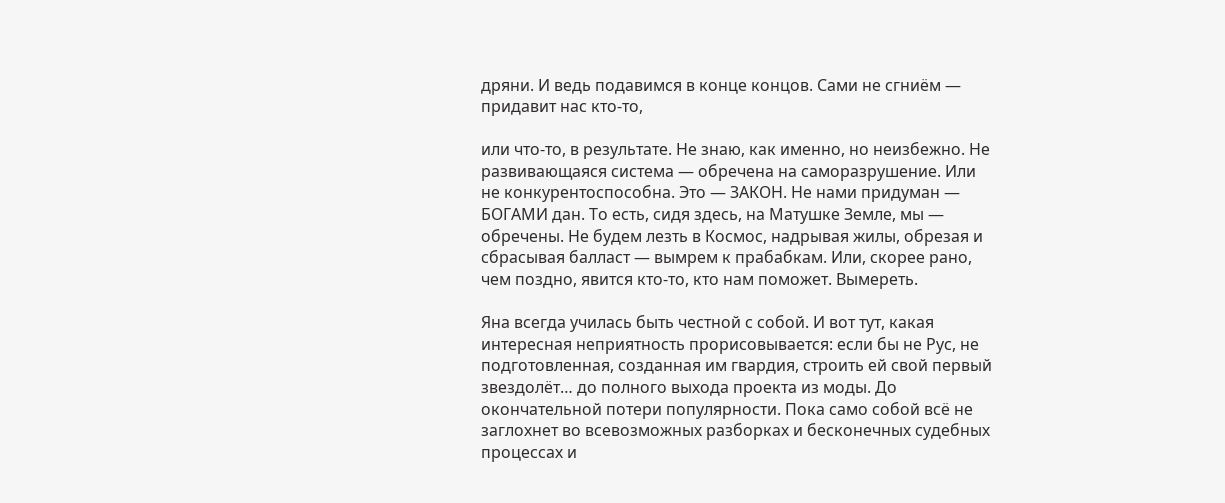дряни. И ведь подавимся в конце концов. Сами не сгниём — придавит нас кто-то,

или что-то, в результате. Не знаю, как именно, но неизбежно. Не развивающаяся система — обречена на саморазрушение. Или не конкурентоспособна. Это — ЗАКОН. Не нами придуман — БОГАМИ дан. То есть, сидя здесь, на Матушке Земле, мы — обречены. Не будем лезть в Космос, надрывая жилы, обрезая и сбрасывая балласт — вымрем к прабабкам. Или, скорее рано, чем поздно, явится кто-то, кто нам поможет. Вымереть.

Яна всегда училась быть честной с собой. И вот тут, какая интересная неприятность прорисовывается: если бы не Рус, не подготовленная, созданная им гвардия, строить ей свой первый звездолёт… до полного выхода проекта из моды. До окончательной потери популярности. Пока само собой всё не заглохнет во всевозможных разборках и бесконечных судебных процессах и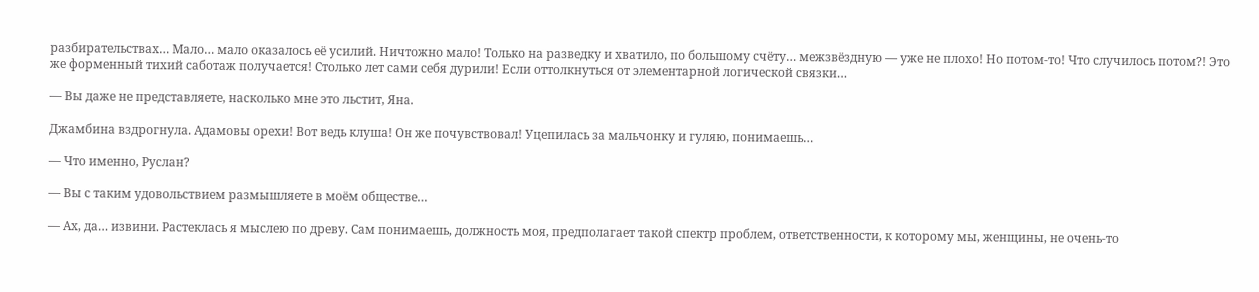разбирательствах… Мало… мало оказалось её усилий. Ничтожно мало! Только на разведку и хватило, по большому счёту… межзвёздную — уже не плохо! Но потом-то! Что случилось потом?! Это же форменный тихий саботаж получается! Столько лет сами себя дурили! Если оттолкнуться от элементарной логической связки…

— Вы даже не представляете, насколько мне это льстит, Яна.

Джамбина вздрогнула. Адамовы орехи! Вот ведь клуша! Он же почувствовал! Уцепилась за мальчонку и гуляю, понимаешь…

— Что именно, Руслан?

— Вы с таким удовольствием размышляете в моём обществе…

— Ах, да… извини. Растеклась я мыслею по древу. Сам понимаешь, должность моя, предполагает такой спектр проблем, ответственности, к которому мы, женщины, не очень-то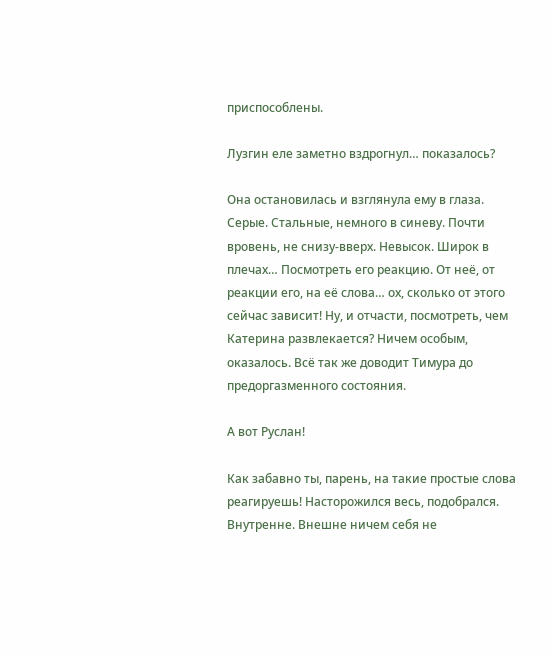приспособлены.

Лузгин еле заметно вздрогнул… показалось?

Она остановилась и взглянула ему в глаза. Серые. Стальные, немного в синеву. Почти вровень, не снизу-вверх. Невысок. Широк в плечах… Посмотреть его реакцию. От неё, от реакции его, на её слова… ох, сколько от этого сейчас зависит! Ну, и отчасти, посмотреть, чем Катерина развлекается? Ничем особым, оказалось. Всё так же доводит Тимура до предоргазменного состояния.

А вот Руслан!

Как забавно ты, парень, на такие простые слова реагируешь! Насторожился весь, подобрался. Внутренне. Внешне ничем себя не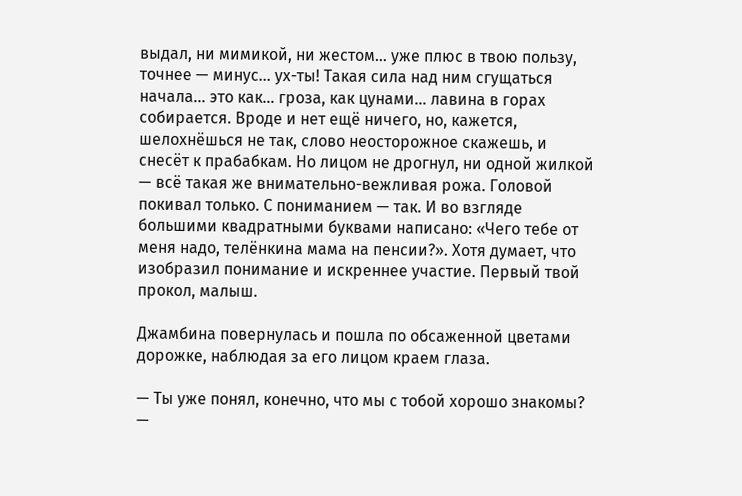выдал, ни мимикой, ни жестом… уже плюс в твою пользу, точнее — минус… ух-ты! Такая сила над ним сгущаться начала… это как… гроза, как цунами… лавина в горах собирается. Вроде и нет ещё ничего, но, кажется, шелохнёшься не так, слово неосторожное скажешь, и снесёт к прабабкам. Но лицом не дрогнул, ни одной жилкой — всё такая же внимательно-вежливая рожа. Головой покивал только. С пониманием — так. И во взгляде большими квадратными буквами написано: «Чего тебе от меня надо, телёнкина мама на пенсии?». Хотя думает, что изобразил понимание и искреннее участие. Первый твой прокол, малыш.

Джамбина повернулась и пошла по обсаженной цветами дорожке, наблюдая за его лицом краем глаза.

— Ты уже понял, конечно, что мы с тобой хорошо знакомы? —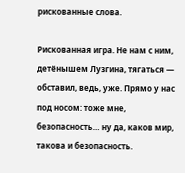рискованные слова.

Рискованная игра. Не нам с ним, детёнышем Лузгина, тягаться — обставил, ведь, уже. Прямо у нас под носом: тоже мне, безопасность… ну да, каков мир, такова и безопасность.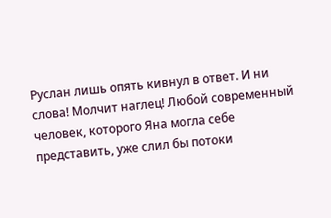Руслан лишь опять кивнул в ответ. И ни слова! Молчит наглец! Любой современный человек, которого Яна могла себе представить, уже слил бы потоки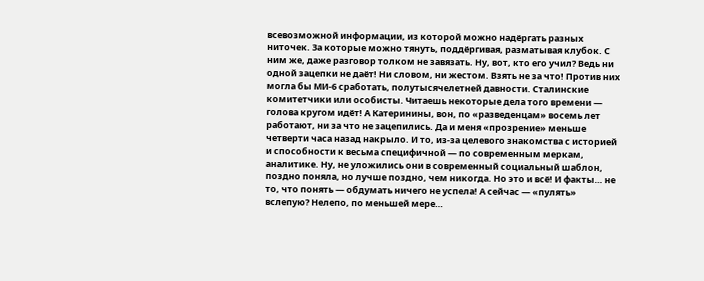всевозможной информации, из которой можно надёргать разных ниточек. За которые можно тянуть, поддёргивая, разматывая клубок. С ним же, даже разговор толком не завязать. Ну, вот, кто его учил? Ведь ни одной зацепки не даёт! Ни словом, ни жестом. Взять не за что! Против них могла бы МИ-6 сработать, полутысячелетней давности. Сталинские комитетчики или особисты. Читаешь некоторые дела того времени — голова кругом идёт! А Катеринины, вон, по «разведенцам» восемь лет работают, ни за что не зацепились. Да и меня «прозрение» меньше четверти часа назад накрыло. И то, из-за целевого знакомства с историей и способности к весьма специфичной — по современным меркам, аналитике. Ну, не уложились они в современный социальный шаблон, поздно поняла, но лучше поздно, чем никогда. Но это и всё! И факты… не то, что понять — обдумать ничего не успела! А сейчас — «пулять» вслепую? Нелепо, по меньшей мере…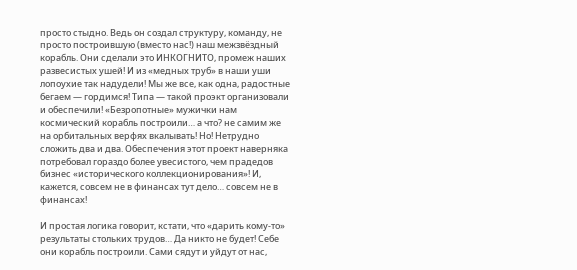просто стыдно. Ведь он создал структуру, команду, не просто построившую (вместо нас!) наш межзвёздный корабль. Они сделали это ИНКОГНИТО, промеж наших развесистых ушей! И из «медных труб» в наши уши лопоухие так надудели! Мы же все, как одна, радостные бегаем — гордимся! Типа — такой проэкт организовали и обеспечили! «Безропотные» мужички нам космический корабль построили… а что? не самим же на орбитальных верфях вкалывать! Но! Нетрудно сложить два и два. Обеспечения этот проект наверняка потребовал гораздо более увесистого, чем прадедов бизнес «исторического коллекционирования»! И, кажется, совсем не в финансах тут дело… совсем не в финансах!

И простая логика говорит, кстати, что «дарить кому-то» результаты стольких трудов… Да никто не будет! Себе они корабль построили. Сами сядут и уйдут от нас,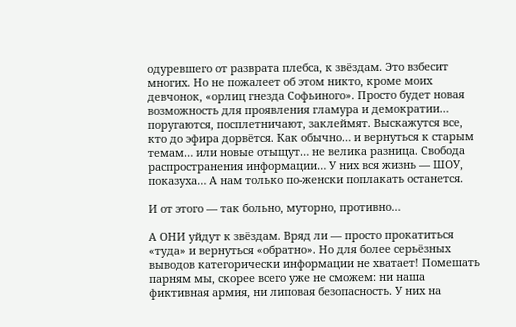одуревшего от разврата плебса, к звёздам. Это взбесит многих. Но не пожалеет об этом никто, кроме моих девчонок, «орлиц гнезда Софьиного». Просто будет новая возможность для проявления гламура и демократии… поругаются, посплетничают, заклеймят. Выскажутся все, кто до эфира дорвётся. Как обычно… и вернуться к старым темам… или новые отыщут… не велика разница. Свобода распространения информации… У них вся жизнь — ШОУ, показуха… А нам только по-женски поплакать останется.

И от этого — так больно, муторно, противно…

А ОНИ уйдут к звёздам. Вряд ли — просто прокатиться «туда» и вернуться «обратно». Но для более серьёзных выводов категорически информации не хватает! Помешать парням мы, скорее всего уже не сможем: ни наша фиктивная армия, ни липовая безопасность. У них на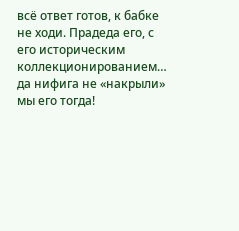всё ответ готов, к бабке не ходи. Прадеда его, с его историческим коллекционированием… да нифига не «накрыли» мы его тогда!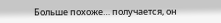Больше похоже… получается, он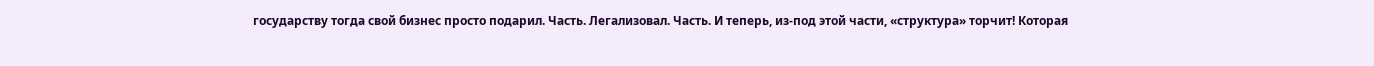государству тогда свой бизнес просто подарил. Часть. Легализовал. Часть. И теперь, из-под этой части, «структура» торчит! Которая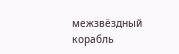межзвёздный корабль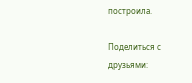построила.

Поделиться с друзьями: